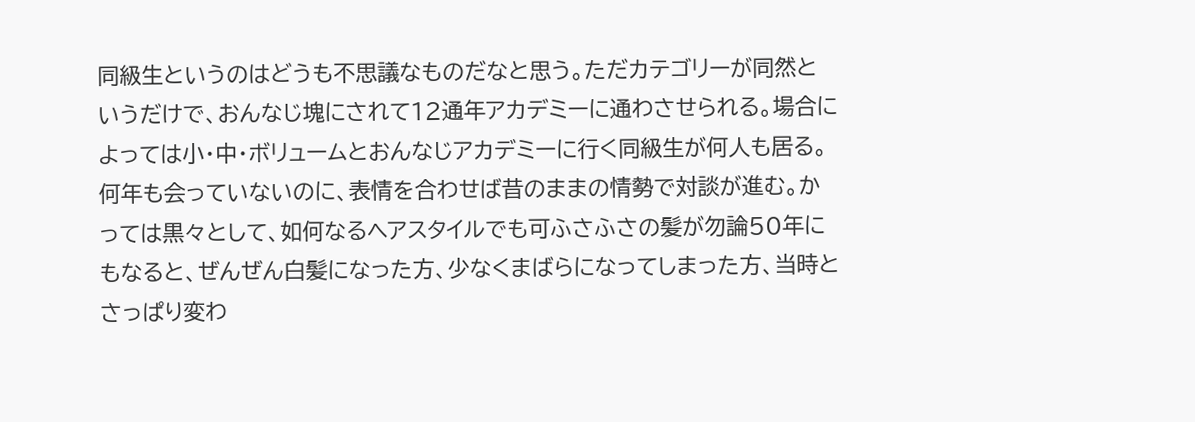同級生というのはどうも不思議なものだなと思う。ただカテゴリーが同然というだけで、おんなじ塊にされて12通年アカデミーに通わさせられる。場合によっては小・中・ボリュームとおんなじアカデミーに行く同級生が何人も居る。
何年も会っていないのに、表情を合わせば昔のままの情勢で対談が進む。かっては黒々として、如何なるヘアスタイルでも可ふさふさの髪が勿論50年にもなると、ぜんぜん白髪になった方、少なくまばらになってしまった方、当時とさっぱり変わ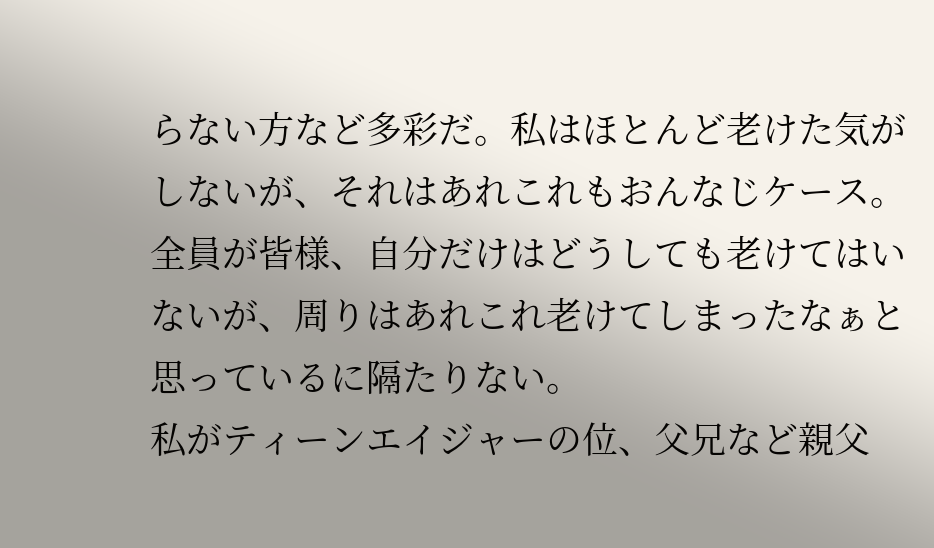らない方など多彩だ。私はほとんど老けた気がしないが、それはあれこれもおんなじケース。全員が皆様、自分だけはどうしても老けてはいないが、周りはあれこれ老けてしまったなぁと思っているに隔たりない。
私がティーンエイジャーの位、父兄など親父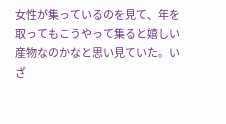女性が集っているのを見て、年を取ってもこうやって集ると嬉しい産物なのかなと思い見ていた。いざ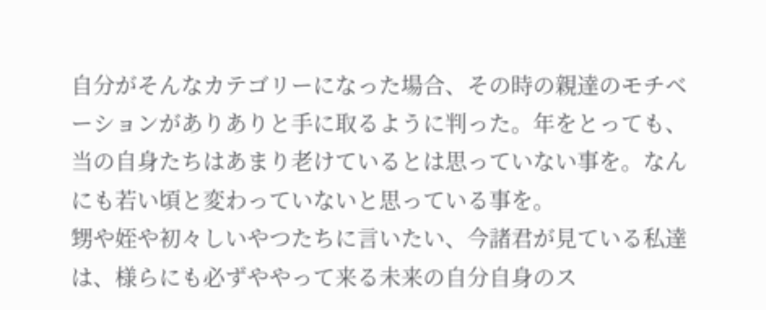自分がそんなカテゴリーになった場合、その時の親達のモチベーションがありありと手に取るように判った。年をとっても、当の自身たちはあまり老けているとは思っていない事を。なんにも若い頃と変わっていないと思っている事を。
甥や姪や初々しいやつたちに言いたい、今諸君が見ている私達は、様らにも必ずややって来る未来の自分自身のス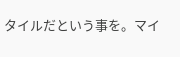タイルだという事を。マイ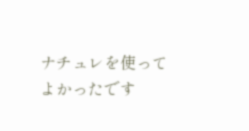ナチュレを使ってよかったです